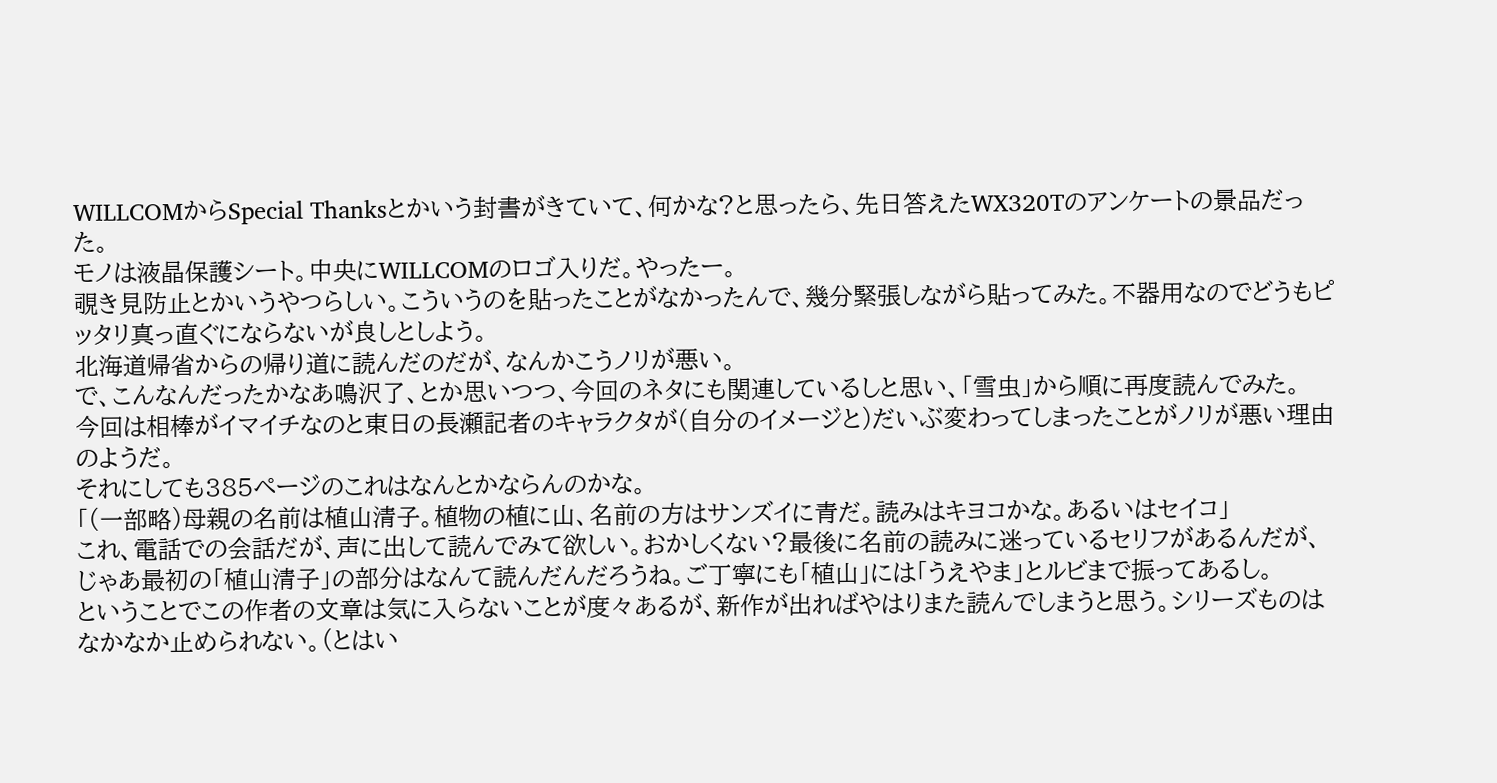WILLCOMからSpecial Thanksとかいう封書がきていて、何かな?と思ったら、先日答えたWX320Tのアンケートの景品だった。
モノは液晶保護シート。中央にWILLCOMのロゴ入りだ。やったー。
覗き見防止とかいうやつらしい。こういうのを貼ったことがなかったんで、幾分緊張しながら貼ってみた。不器用なのでどうもピッタリ真っ直ぐにならないが良しとしよう。
北海道帰省からの帰り道に読んだのだが、なんかこうノリが悪い。
で、こんなんだったかなあ鳴沢了、とか思いつつ、今回のネタにも関連しているしと思い、「雪虫」から順に再度読んでみた。
今回は相棒がイマイチなのと東日の長瀬記者のキャラクタが(自分のイメージと)だいぶ変わってしまったことがノリが悪い理由のようだ。
それにしても385ページのこれはなんとかならんのかな。
「(一部略)母親の名前は植山清子。植物の植に山、名前の方はサンズイに青だ。読みはキヨコかな。あるいはセイコ」
これ、電話での会話だが、声に出して読んでみて欲しい。おかしくない?最後に名前の読みに迷っているセリフがあるんだが、じゃあ最初の「植山清子」の部分はなんて読んだんだろうね。ご丁寧にも「植山」には「うえやま」とルビまで振ってあるし。
ということでこの作者の文章は気に入らないことが度々あるが、新作が出ればやはりまた読んでしまうと思う。シリーズものはなかなか止められない。(とはい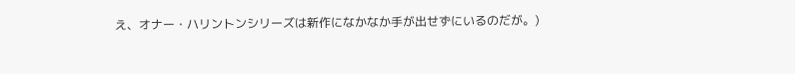え、オナー・ハリントンシリーズは新作になかなか手が出せずにいるのだが。)